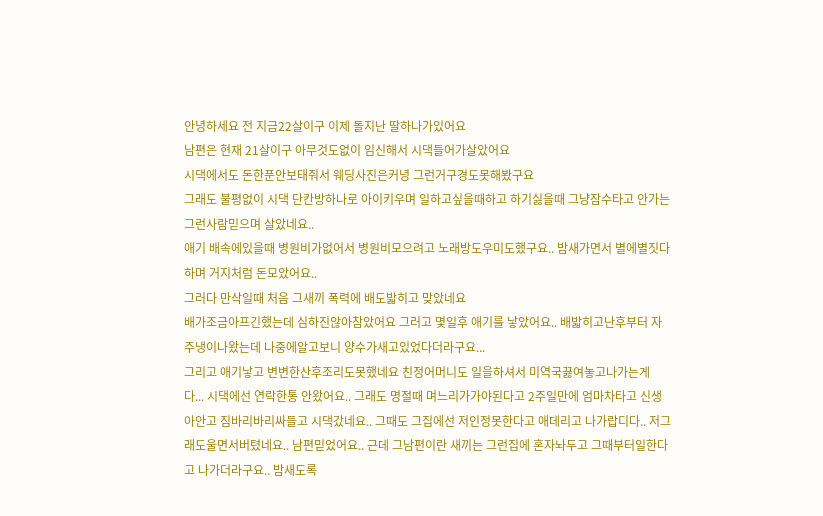안녕하세요 전 지금22살이구 이제 돌지난 딸하나가있어요
남편은 현재 21살이구 아무것도없이 임신해서 시댁들어가살았어요
시댁에서도 돈한푼안보태줘서 웨딩사진은커녕 그런거구경도못해봤구요
그래도 불평없이 시댁 단칸방하나로 아이키우며 일하고싶을때하고 하기싫을때 그냥잠수타고 안가는 그런사람믿으며 살았네요..
애기 배속에있을때 병원비가없어서 병원비모으려고 노래방도우미도했구요.. 밤새가면서 별에별짓다하며 거지처럼 돈모았어요..
그러다 만삭일때 처음 그새끼 폭력에 배도밟히고 맞았네요
배가조금아프긴했는데 심하진않아참았어요 그러고 몇일후 애기를 낳았어요.. 배밟히고난후부터 자주냉이나왔는데 나중에알고보니 양수가새고있었다더라구요...
그리고 애기낳고 변변한산후조리도못했네요 친정어머니도 일을하셔서 미역국끓여놓고나가는게 다... 시댁에선 연락한통 안왔어요.. 그래도 명절때 며느리가가야된다고 2주일만에 엄마차타고 신생아안고 짐바리바리싸들고 시댁갔네요.. 그때도 그집에선 저인정못한다고 애데리고 나가랍디다.. 저그래도울면서버텼네요.. 남편믿었어요.. 근데 그남편이란 새끼는 그런집에 혼자놔두고 그때부터일한다고 나가더라구요.. 밤새도록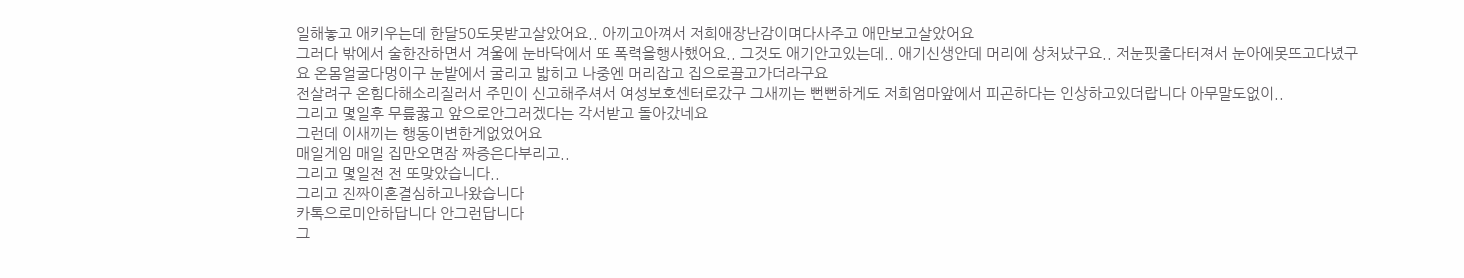일해놓고 애키우는데 한달50도못받고살았어요.. 아끼고아껴서 저희애장난감이며다사주고 애만보고살았어요
그러다 밖에서 술한잔하면서 겨울에 눈바닥에서 또 폭력을행사했어요.. 그것도 애기안고있는데.. 애기신생안데 머리에 상처났구요.. 저눈핏줄다터져서 눈아에못뜨고다녔구요 온몸얼굴다멍이구 눈밭에서 굴리고 밟히고 나중엔 머리잡고 집으로끌고가더라구요
전살려구 온힘다해소리질러서 주민이 신고해주셔서 여성보호센터로갔구 그새끼는 뻔뻔하게도 저희엄마앞에서 피곤하다는 인상하고있더랍니다 아무말도없이..
그리고 몇일후 무릎꿇고 앞으로안그러겠다는 각서받고 돌아갔네요
그런데 이새끼는 행동이변한게없었어요
매일게임 매일 집만오면잠 짜증은다부리고..
그리고 몇일전 전 또맞았습니다..
그리고 진짜이혼결심하고나왔습니다
카톡으로미안하답니다 안그런답니다
그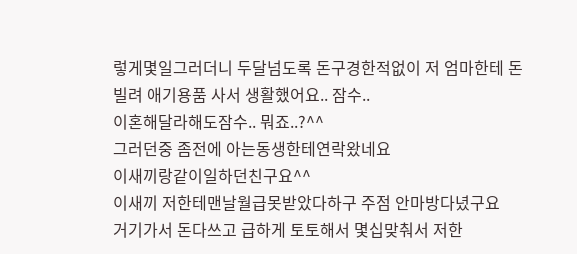렇게몇일그러더니 두달넘도록 돈구경한적없이 저 엄마한테 돈빌려 애기용품 사서 생활했어요.. 잠수..
이혼해달라해도잠수.. 뭐죠..?^^
그러던중 좀전에 아는동생한테연락왔네요
이새끼랑같이일하던친구요^^
이새끼 저한테맨날월급못받았다하구 주점 안마방다녔구요
거기가서 돈다쓰고 급하게 토토해서 몇십맞춰서 저한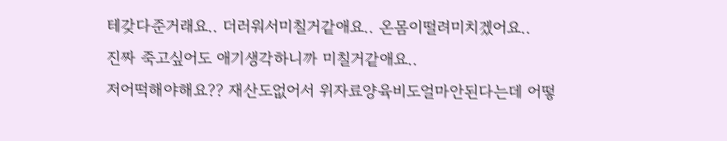테갖다준거래요.. 더러워서미칠거같애요.. 온몸이떨려미치겠어요..
진짜 죽고싶어도 애기생각하니까 미칠거같애요..
저어떡해야해요?? 재산도없어서 위자료양육비도얼마안된다는데 어떻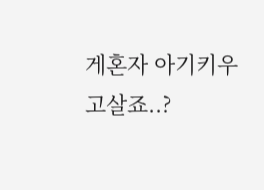게혼자 아기키우고살죠..?